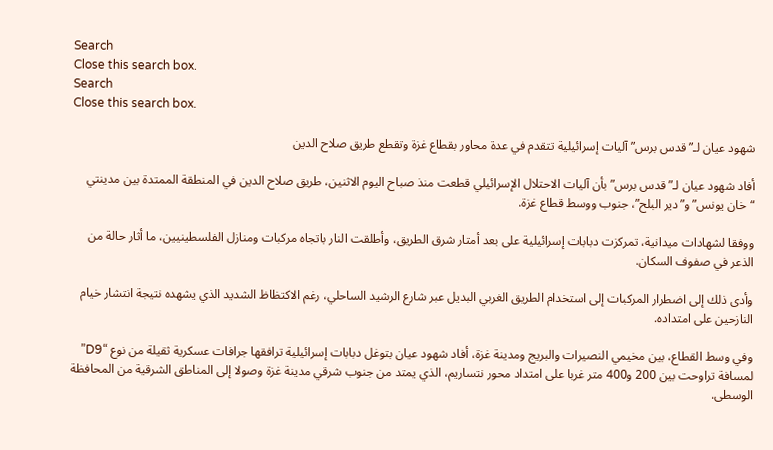Search
Close this search box.
Search
Close this search box.

شهود عيان لـ”قدس برس” آليات إسرائيلية تتقدم في عدة محاور بقطاع غزة وتقطع طريق صلاح الدين

أفاد شهود عيان لـ”قدس برس” بأن آليات الاحتلال الإسرائيلي قطعت منذ صباح اليوم الاثنين، طريق صلاح الدين في المنطقة الممتدة بين مدينتي “خان يونس” و”دير البلح”، جنوب ووسط قطاع غزة.

ووفقا لشهادات ميدانية، تمركزت دبابات إسرائيلية على بعد أمتار شرق الطريق، وأطلقت النار باتجاه مركبات ومنازل الفلسطينيين، ما أثار حالة من الذعر في صفوف السكان.

وأدى ذلك إلى اضطرار المركبات إلى استخدام الطريق الغربي البديل عبر شارع الرشيد الساحلي، رغم الاكتظاظ الشديد الذي يشهده نتيجة انتشار خيام النازحين على امتداده.

وفي وسط القطاع، بين مخيمي النصيرات والبريج ومدينة غزة، أفاد شهود عيان بتوغل دبابات إسرائيلية ترافقها جرافات عسكرية ثقيلة من نوع “D9” لمسافة تراوحت بين 200 و400 متر غربا على امتداد محور نتساريم، الذي يمتد من جنوب شرقي مدينة غزة وصولا إلى المناطق الشرقية من المحافظة الوسطى.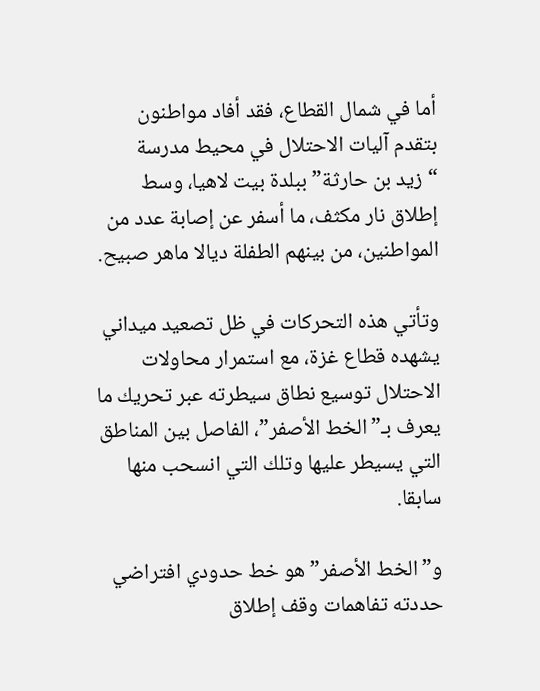أما في شمال القطاع، فقد أفاد مواطنون بتقدم آليات الاحتلال في محيط مدرسة “زيد بن حارثة” ببلدة بيت لاهيا، وسط إطلاق نار مكثف، ما أسفر عن إصابة عدد من المواطنين، من بينهم الطفلة ديالا ماهر صبيح.

وتأتي هذه التحركات في ظل تصعيد ميداني يشهده قطاع غزة، مع استمرار محاولات الاحتلال توسيع نطاق سيطرته عبر تحريك ما يعرف بـ”الخط الأصفر”، الفاصل بين المناطق التي يسيطر عليها وتلك التي انسحب منها سابقا.

و”الخط الأصفر” هو خط حدودي افتراضي حددته تفاهمات وقف إطلاق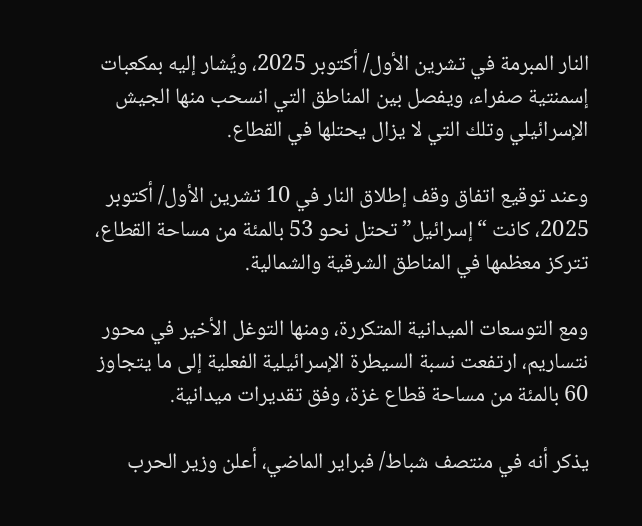النار المبرمة في تشرين الأول/ أكتوبر 2025، ويُشار إليه بمكعبات إسمنتية صفراء، ويفصل بين المناطق التي انسحب منها الجيش الإسرائيلي وتلك التي لا يزال يحتلها في القطاع.

وعند توقيع اتفاق وقف إطلاق النار في 10 تشرين الأول/ أكتوبر 2025، كانت “إسرائيل” تحتل نحو 53 بالمئة من مساحة القطاع، تتركز معظمها في المناطق الشرقية والشمالية.

ومع التوسعات الميدانية المتكررة، ومنها التوغل الأخير في محور نتساريم، ارتفعت نسبة السيطرة الإسرائيلية الفعلية إلى ما يتجاوز 60 بالمئة من مساحة قطاع غزة، وفق تقديرات ميدانية.

يذكر أنه في منتصف شباط/ فبراير الماضي، أعلن وزير الحرب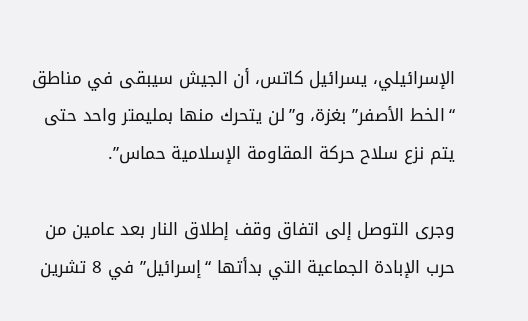الإسرائيلي، يسرائيل كاتس، أن الجيش سيبقى في مناطق “الخط الأصفر” بغزة، و”لن يتحرك منها بمليمتر واحد حتى يتم نزع سلاح حركة المقاومة الإسلامية حماس”.

وجرى التوصل إلى اتفاق وقف إطلاق النار بعد عامين من حرب الإبادة الجماعية التي بدأتها “إسرائيل” في 8 تشرين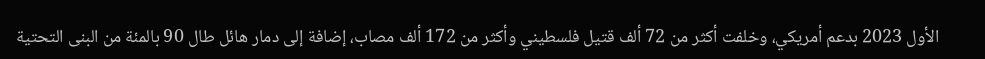الأول 2023 بدعم أمريكي، وخلفت أكثر من 72 ألف قتيل فلسطيني وأكثر من 172 ألف مصاب، إضافة إلى دمار هائل طال 90 بالمئة من البنى التحتية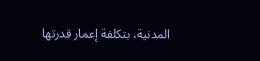المدنية، بتكلفة إعمار قدرتها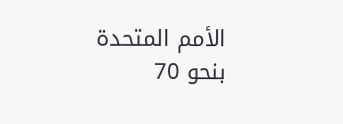الأمم المتحدة بنحو 70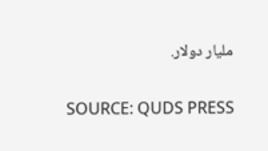مليار دولار.

SOURCE: QUDS PRESS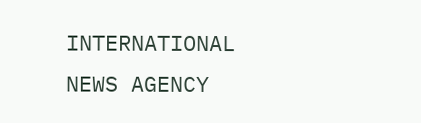INTERNATIONAL NEWS AGENCY